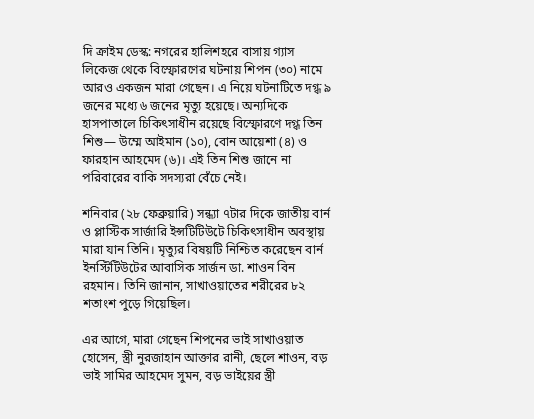দি ক্রাইম ডেস্ক: নগরের হালিশহরে বাসায় গ্যাস লিকেজ থেকে বিস্ফোরণের ঘটনায় শিপন (৩০) নামে আরও একজন মারা গেছেন। এ নিয়ে ঘটনাটিতে দগ্ধ ৯ জনের মধ্যে ৬ জনের মৃত্যু হয়েছে। অন্যদিকে হাসপাতালে চিকিৎসাধীন রয়েছে বিস্ফোরণে দগ্ধ তিন শিশু— উম্মে আইমান (১০), বোন আয়েশা (৪) ও ফারহান আহমেদ (৬)। এই তিন শিশু জানে না পরিবারের বাকি সদস্যরা বেঁচে নেই।

শনিবার (২৮ ফেব্রুয়ারি) সন্ধ্যা ৭টার দিকে জাতীয় বার্ন ও প্লাস্টিক সার্জারি ইন্সটিটিউটে চিকিৎসাধীন অবস্থায় মারা যান তিনি। মৃত্যুর বিষয়টি নিশ্চিত করেছেন বার্ন ইনস্টিটিউটের আবাসিক সার্জন ডা. শাওন বিন রহমান। তিনি জানান, সাখাওয়াতের শরীরের ৮২ শতাংশ পুড়ে গিয়েছিল।

এর আগে, মারা গেছেন শিপনের ভাই সাখাওয়াত হোসেন, স্ত্রী নুরজাহান আক্তার রানী, ছেলে শাওন, বড় ভাই সামির আহমেদ সুমন, বড় ভাইয়ের স্ত্রী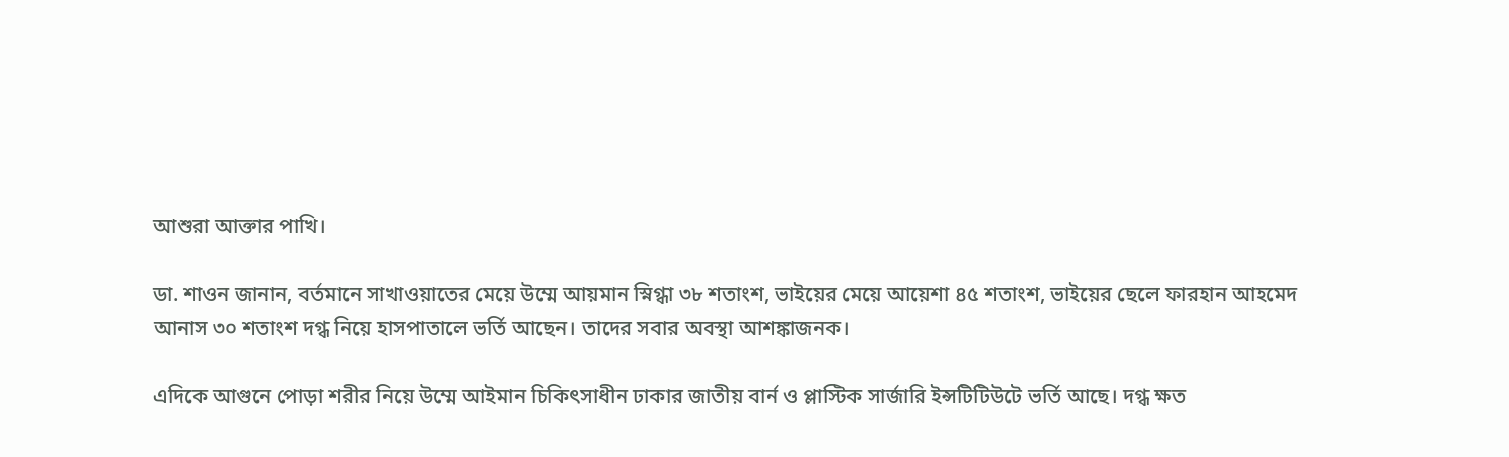আশুরা আক্তার পাখি।

ডা. শাওন জানান, বর্তমানে সাখাওয়াতের মেয়ে উম্মে আয়মান স্নিগ্ধা ৩৮ শতাংশ, ভাইয়ের মেয়ে আয়েশা ৪৫ শতাংশ, ভাইয়ের ছেলে ফারহান আহমেদ আনাস ৩০ শতাংশ দগ্ধ নিয়ে হাসপাতালে ভর্তি আছেন। তাদের সবার অবস্থা আশঙ্কাজনক।

এদিকে আগুনে পোড়া শরীর নিয়ে উম্মে আইমান চিকিৎসাধীন ঢাকার জাতীয় বার্ন ও প্লাস্টিক সার্জারি ইন্সটিটিউটে ভর্তি আছে। দগ্ধ ক্ষত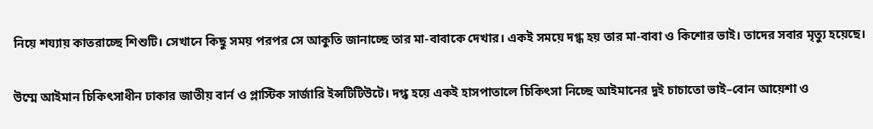নিয়ে শয্যায় কাতরাচ্ছে শিশুটি। সেখানে কিছু সময় পরপর সে আকুতি জানাচ্ছে তার মা-বাবাকে দেখার। একই সময়ে দগ্ধ হয় তার মা-বাবা ও কিশোর ভাই। তাদের সবার মৃত্যু হয়েছে।

উম্মে আইমান চিকিৎসাধীন ঢাকার জাতীয় বার্ন ও প্লাস্টিক সার্জারি ইন্সটিটিউটে। দগ্ধ হয়ে একই হাসপাতালে চিকিৎসা নিচ্ছে আইমানের দুই চাচাতো ভাই–বোন আয়েশা ও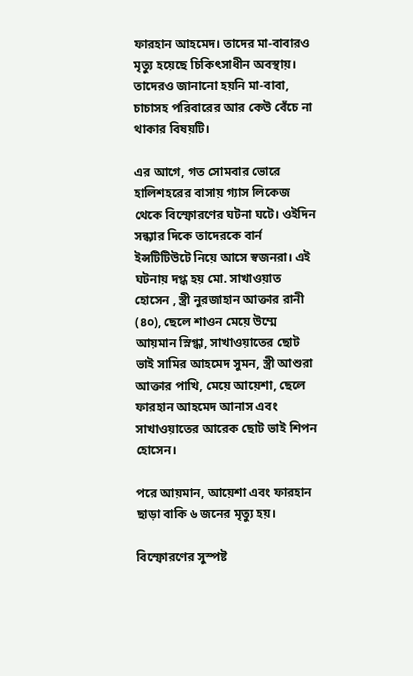ফারহান আহমেদ। তাদের মা-বাবারও মৃত্যু হয়েছে চিকিৎসাধীন অবস্থায়। তাদেরও জানানো হয়নি মা-বাবা, চাচাসহ পরিবারের আর কেউ বেঁচে না থাকার বিষয়টি।

এর আগে, গত সোমবার ভোরে হালিশহরের বাসায় গ্যাস লিকেজ থেকে বিস্ফোরণের ঘটনা ঘটে। ওইদিন সন্ধ্যার দিকে তাদেরকে বার্ন ইন্সটিটিউটে নিয়ে আসে স্বজনরা। এই ঘটনায় দগ্ধ হয় মো. সাখাওয়াত হোসেন , স্ত্রী নুরজাহান আক্তার রানী (৪০), ছেলে শাওন মেয়ে উম্মে আয়মান স্নিগ্ধা, সাখাওয়াতের ছোট ভাই সামির আহমেদ সুমন, স্ত্রী আশুরা আক্তার পাখি, মেয়ে আয়েশা, ছেলে ফারহান আহমেদ আনাস এবং সাখাওয়াতের আরেক ছোট ভাই শিপন হোসেন।

পরে আয়মান, আয়েশা এবং ফারহান ছাড়া বাকি ৬ জনের মৃত্যু হয়।

বিস্ফোরণের সুস্পষ্ট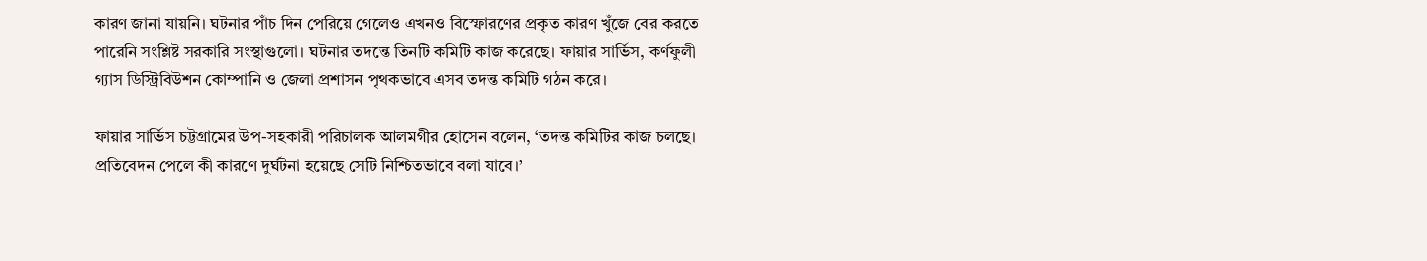কারণ জানা যায়নি। ঘটনার পাঁচ দিন পেরিয়ে গেলেও এখনও বিস্ফোরণের প্রকৃত কারণ খুঁজে বের করতে পারেনি সংশ্লিষ্ট সরকারি সংস্থাগুলো। ঘটনার তদন্তে তিনটি কমিটি কাজ করেছে। ফায়ার সার্ভিস, কর্ণফুলী গ্যাস ডিস্ট্রিবিউশন কোম্পানি ও জেলা প্রশাসন পৃথকভাবে এসব তদন্ত কমিটি গঠন করে।

ফায়ার সার্ভিস চট্টগ্রামের উপ-সহকারী পরিচালক আলমগীর হোসেন বলেন, ‘তদন্ত কমিটির কাজ চলছে। প্রতিবেদন পেলে কী কারণে দুর্ঘটনা হয়েছে সেটি নিশ্চিতভাবে বলা যাবে।’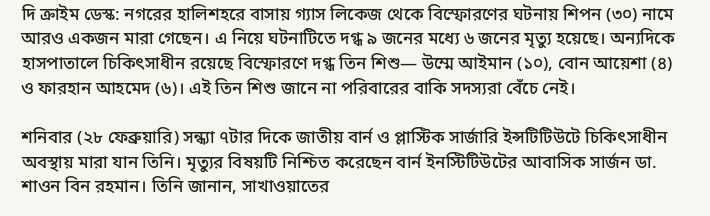দি ক্রাইম ডেস্ক: নগরের হালিশহরে বাসায় গ্যাস লিকেজ থেকে বিস্ফোরণের ঘটনায় শিপন (৩০) নামে আরও একজন মারা গেছেন। এ নিয়ে ঘটনাটিতে দগ্ধ ৯ জনের মধ্যে ৬ জনের মৃত্যু হয়েছে। অন্যদিকে হাসপাতালে চিকিৎসাধীন রয়েছে বিস্ফোরণে দগ্ধ তিন শিশু— উম্মে আইমান (১০), বোন আয়েশা (৪) ও ফারহান আহমেদ (৬)। এই তিন শিশু জানে না পরিবারের বাকি সদস্যরা বেঁচে নেই।

শনিবার (২৮ ফেব্রুয়ারি) সন্ধ্যা ৭টার দিকে জাতীয় বার্ন ও প্লাস্টিক সার্জারি ইন্সটিটিউটে চিকিৎসাধীন অবস্থায় মারা যান তিনি। মৃত্যুর বিষয়টি নিশ্চিত করেছেন বার্ন ইনস্টিটিউটের আবাসিক সার্জন ডা. শাওন বিন রহমান। তিনি জানান, সাখাওয়াতের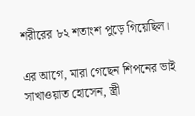শরীরের ৮২ শতাংশ পুড়ে গিয়েছিল।

এর আগে, মারা গেছেন শিপনের ভাই সাখাওয়াত হোসেন, স্ত্রী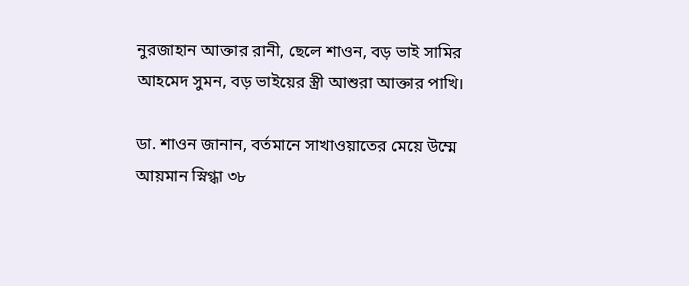নুরজাহান আক্তার রানী, ছেলে শাওন, বড় ভাই সামির আহমেদ সুমন, বড় ভাইয়ের স্ত্রী আশুরা আক্তার পাখি।

ডা. শাওন জানান, বর্তমানে সাখাওয়াতের মেয়ে উম্মে আয়মান স্নিগ্ধা ৩৮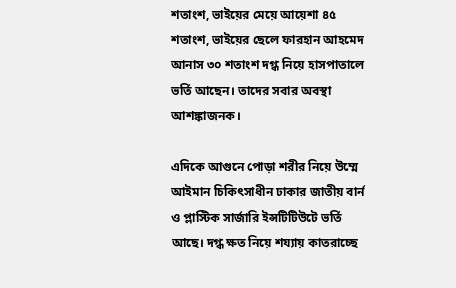শতাংশ, ভাইয়ের মেয়ে আয়েশা ৪৫ শতাংশ, ভাইয়ের ছেলে ফারহান আহমেদ আনাস ৩০ শতাংশ দগ্ধ নিয়ে হাসপাতালে ভর্তি আছেন। তাদের সবার অবস্থা আশঙ্কাজনক।

এদিকে আগুনে পোড়া শরীর নিয়ে উম্মে আইমান চিকিৎসাধীন ঢাকার জাতীয় বার্ন ও প্লাস্টিক সার্জারি ইন্সটিটিউটে ভর্তি আছে। দগ্ধ ক্ষত নিয়ে শয্যায় কাতরাচ্ছে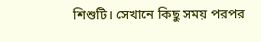শিশুটি। সেখানে কিছু সময় পরপর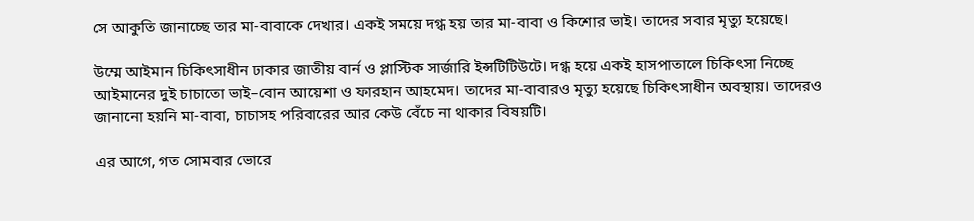সে আকুতি জানাচ্ছে তার মা-বাবাকে দেখার। একই সময়ে দগ্ধ হয় তার মা-বাবা ও কিশোর ভাই। তাদের সবার মৃত্যু হয়েছে।

উম্মে আইমান চিকিৎসাধীন ঢাকার জাতীয় বার্ন ও প্লাস্টিক সার্জারি ইন্সটিটিউটে। দগ্ধ হয়ে একই হাসপাতালে চিকিৎসা নিচ্ছে আইমানের দুই চাচাতো ভাই–বোন আয়েশা ও ফারহান আহমেদ। তাদের মা-বাবারও মৃত্যু হয়েছে চিকিৎসাধীন অবস্থায়। তাদেরও জানানো হয়নি মা-বাবা, চাচাসহ পরিবারের আর কেউ বেঁচে না থাকার বিষয়টি।

এর আগে, গত সোমবার ভোরে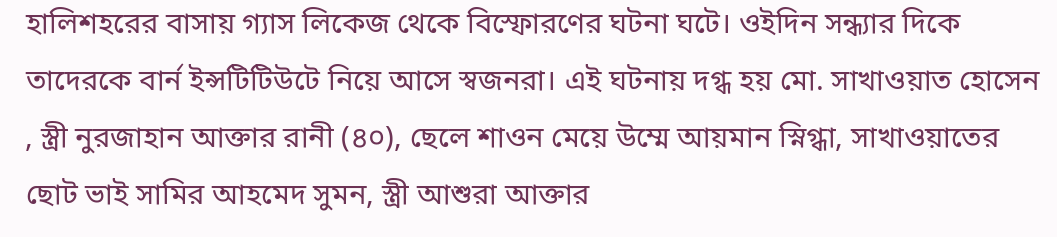হালিশহরের বাসায় গ্যাস লিকেজ থেকে বিস্ফোরণের ঘটনা ঘটে। ওইদিন সন্ধ্যার দিকে তাদেরকে বার্ন ইন্সটিটিউটে নিয়ে আসে স্বজনরা। এই ঘটনায় দগ্ধ হয় মো. সাখাওয়াত হোসেন , স্ত্রী নুরজাহান আক্তার রানী (৪০), ছেলে শাওন মেয়ে উম্মে আয়মান স্নিগ্ধা, সাখাওয়াতের ছোট ভাই সামির আহমেদ সুমন, স্ত্রী আশুরা আক্তার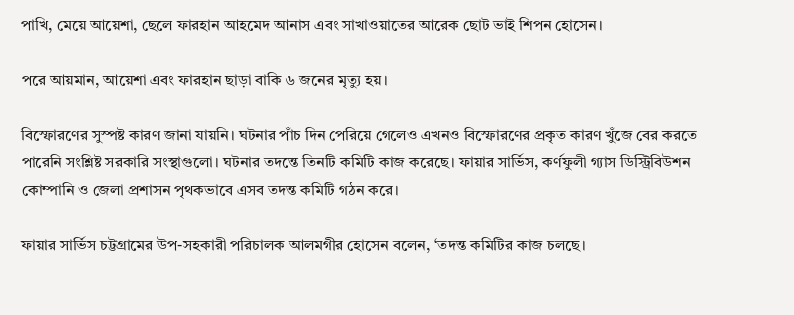পাখি, মেয়ে আয়েশা, ছেলে ফারহান আহমেদ আনাস এবং সাখাওয়াতের আরেক ছোট ভাই শিপন হোসেন।

পরে আয়মান, আয়েশা এবং ফারহান ছাড়া বাকি ৬ জনের মৃত্যু হয়।

বিস্ফোরণের সুস্পষ্ট কারণ জানা যায়নি। ঘটনার পাঁচ দিন পেরিয়ে গেলেও এখনও বিস্ফোরণের প্রকৃত কারণ খুঁজে বের করতে পারেনি সংশ্লিষ্ট সরকারি সংস্থাগুলো। ঘটনার তদন্তে তিনটি কমিটি কাজ করেছে। ফায়ার সার্ভিস, কর্ণফুলী গ্যাস ডিস্ট্রিবিউশন কোম্পানি ও জেলা প্রশাসন পৃথকভাবে এসব তদন্ত কমিটি গঠন করে।

ফায়ার সার্ভিস চট্টগ্রামের উপ-সহকারী পরিচালক আলমগীর হোসেন বলেন, ‘তদন্ত কমিটির কাজ চলছে।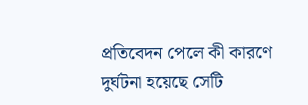প্রতিবেদন পেলে কী কারণে দুর্ঘটনা হয়েছে সেটি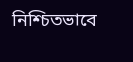নিশ্চিতভাবে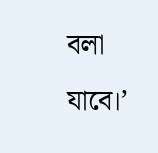বলা যাবে।’